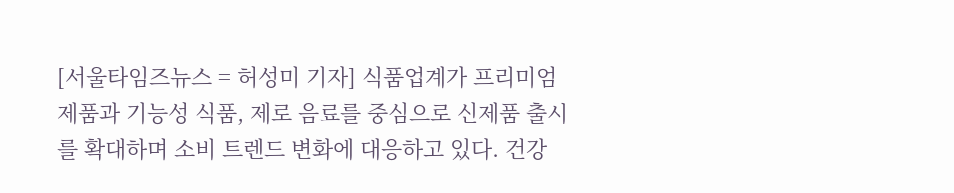[서울타임즈뉴스 = 허성미 기자] 식품업계가 프리미엄 제품과 기능성 식품, 제로 음료를 중심으로 신제품 출시를 확대하며 소비 트렌드 변화에 대응하고 있다. 건강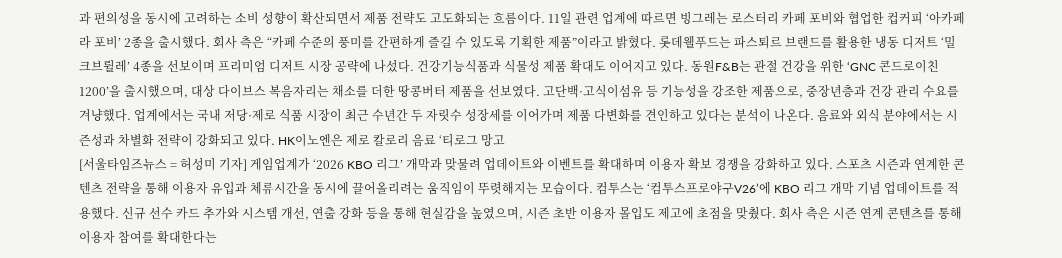과 편의성을 동시에 고려하는 소비 성향이 확산되면서 제품 전략도 고도화되는 흐름이다. 11일 관련 업계에 따르면 빙그레는 로스터리 카페 포비와 협업한 컵커피 ‘아카페라 포비’ 2종을 출시했다. 회사 측은 “카페 수준의 풍미를 간편하게 즐길 수 있도록 기획한 제품”이라고 밝혔다. 롯데웰푸드는 파스퇴르 브랜드를 활용한 냉동 디저트 ‘밀크브륄레’ 4종을 선보이며 프리미엄 디저트 시장 공략에 나섰다. 건강기능식품과 식물성 제품 확대도 이어지고 있다. 동원F&B는 관절 건강을 위한 ‘GNC 콘드로이친 1200’을 출시했으며, 대상 다이브스 복음자리는 채소를 더한 땅콩버터 제품을 선보였다. 고단백·고식이섬유 등 기능성을 강조한 제품으로, 중장년층과 건강 관리 수요를 겨냥했다. 업계에서는 국내 저당·제로 식품 시장이 최근 수년간 두 자릿수 성장세를 이어가며 제품 다변화를 견인하고 있다는 분석이 나온다. 음료와 외식 분야에서는 시즌성과 차별화 전략이 강화되고 있다. HK이노엔은 제로 칼로리 음료 ‘티로그 망고
[서울타임즈뉴스 = 허성미 기자] 게임업계가 ‘2026 KBO 리그’ 개막과 맞물려 업데이트와 이벤트를 확대하며 이용자 확보 경쟁을 강화하고 있다. 스포츠 시즌과 연계한 콘텐츠 전략을 통해 이용자 유입과 체류시간을 동시에 끌어올리려는 움직임이 뚜렷해지는 모습이다. 컴투스는 ‘컴투스프로야구V26’에 KBO 리그 개막 기념 업데이트를 적용했다. 신규 선수 카드 추가와 시스템 개선, 연출 강화 등을 통해 현실감을 높였으며, 시즌 초반 이용자 몰입도 제고에 초점을 맞췄다. 회사 측은 시즌 연계 콘텐츠를 통해 이용자 참여를 확대한다는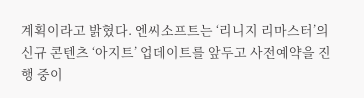계획이라고 밝혔다. 엔씨소프트는 ‘리니지 리마스터’의 신규 콘텐츠 ‘아지트’ 업데이트를 앞두고 사전예약을 진행 중이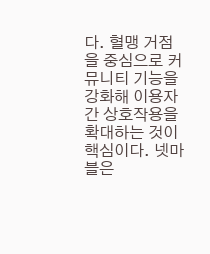다. 혈맹 거점을 중심으로 커뮤니티 기능을 강화해 이용자 간 상호작용을 확대하는 것이 핵심이다. 넷마블은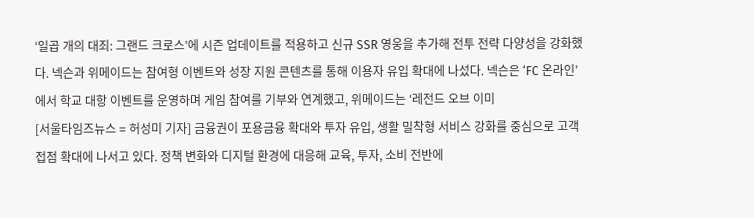‘일곱 개의 대죄: 그랜드 크로스’에 시즌 업데이트를 적용하고 신규 SSR 영웅을 추가해 전투 전략 다양성을 강화했다. 넥슨과 위메이드는 참여형 이벤트와 성장 지원 콘텐츠를 통해 이용자 유입 확대에 나섰다. 넥슨은 ‘FC 온라인’에서 학교 대항 이벤트를 운영하며 게임 참여를 기부와 연계했고, 위메이드는 ‘레전드 오브 이미
[서울타임즈뉴스 = 허성미 기자] 금융권이 포용금융 확대와 투자 유입, 생활 밀착형 서비스 강화를 중심으로 고객 접점 확대에 나서고 있다. 정책 변화와 디지털 환경에 대응해 교육, 투자, 소비 전반에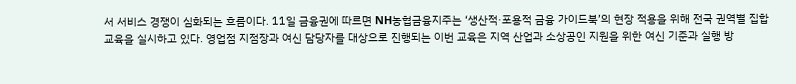서 서비스 경쟁이 심화되는 흐름이다. 11일 금융권에 따르면 NH농협금융지주는 ‘생산적·포용적 금융 가이드북’의 현장 적용을 위해 전국 권역별 집합교육을 실시하고 있다. 영업점 지점장과 여신 담당자를 대상으로 진행되는 이번 교육은 지역 산업과 소상공인 지원을 위한 여신 기준과 실행 방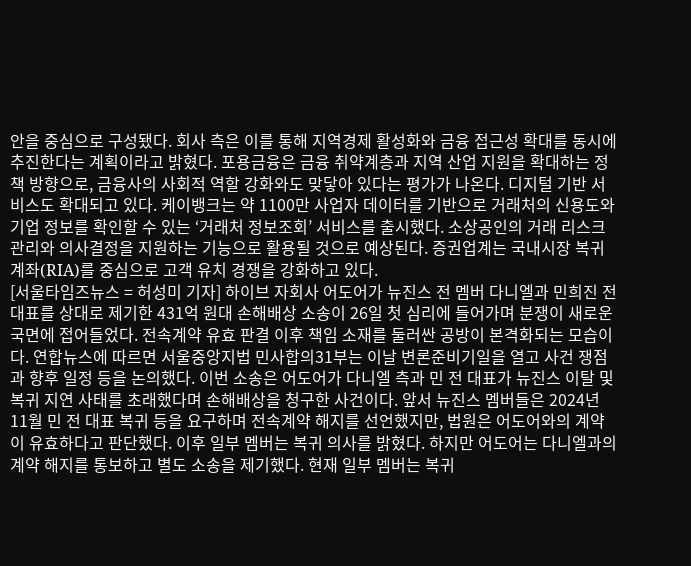안을 중심으로 구성됐다. 회사 측은 이를 통해 지역경제 활성화와 금융 접근성 확대를 동시에 추진한다는 계획이라고 밝혔다. 포용금융은 금융 취약계층과 지역 산업 지원을 확대하는 정책 방향으로, 금융사의 사회적 역할 강화와도 맞닿아 있다는 평가가 나온다. 디지털 기반 서비스도 확대되고 있다. 케이뱅크는 약 1100만 사업자 데이터를 기반으로 거래처의 신용도와 기업 정보를 확인할 수 있는 ‘거래처 정보조회’ 서비스를 출시했다. 소상공인의 거래 리스크 관리와 의사결정을 지원하는 기능으로 활용될 것으로 예상된다. 증권업계는 국내시장 복귀계좌(RIA)를 중심으로 고객 유치 경쟁을 강화하고 있다.
[서울타임즈뉴스 = 허성미 기자] 하이브 자회사 어도어가 뉴진스 전 멤버 다니엘과 민희진 전 대표를 상대로 제기한 431억 원대 손해배상 소송이 26일 첫 심리에 들어가며 분쟁이 새로운 국면에 접어들었다. 전속계약 유효 판결 이후 책임 소재를 둘러싼 공방이 본격화되는 모습이다. 연합뉴스에 따르면 서울중앙지법 민사합의31부는 이날 변론준비기일을 열고 사건 쟁점과 향후 일정 등을 논의했다. 이번 소송은 어도어가 다니엘 측과 민 전 대표가 뉴진스 이탈 및 복귀 지연 사태를 초래했다며 손해배상을 청구한 사건이다. 앞서 뉴진스 멤버들은 2024년 11월 민 전 대표 복귀 등을 요구하며 전속계약 해지를 선언했지만, 법원은 어도어와의 계약이 유효하다고 판단했다. 이후 일부 멤버는 복귀 의사를 밝혔다. 하지만 어도어는 다니엘과의 계약 해지를 통보하고 별도 소송을 제기했다. 현재 일부 멤버는 복귀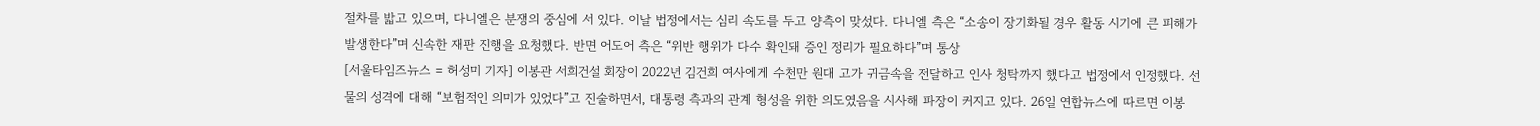절차를 밟고 있으며, 다니엘은 분쟁의 중심에 서 있다. 이날 법정에서는 심리 속도를 두고 양측이 맞섰다. 다니엘 측은 “소송이 장기화될 경우 활동 시기에 큰 피해가 발생한다”며 신속한 재판 진행을 요청했다. 반면 어도어 측은 “위반 행위가 다수 확인돼 증인 정리가 필요하다”며 통상
[서울타임즈뉴스 = 허성미 기자] 이봉관 서희건설 회장이 2022년 김건희 여사에게 수천만 원대 고가 귀금속을 전달하고 인사 청탁까지 했다고 법정에서 인정했다. 선물의 성격에 대해 “보험적인 의미가 있었다”고 진술하면서, 대통령 측과의 관계 형성을 위한 의도였음을 시사해 파장이 커지고 있다. 26일 연합뉴스에 따르면 이봉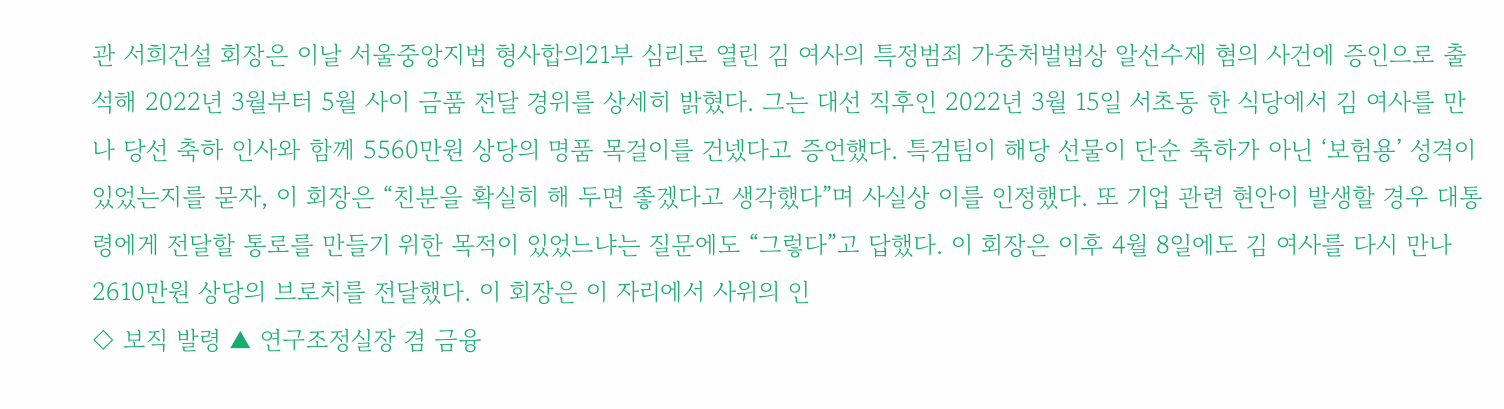관 서희건설 회장은 이날 서울중앙지법 형사합의21부 심리로 열린 김 여사의 특정범죄 가중처벌법상 알선수재 혐의 사건에 증인으로 출석해 2022년 3월부터 5월 사이 금품 전달 경위를 상세히 밝혔다. 그는 대선 직후인 2022년 3월 15일 서초동 한 식당에서 김 여사를 만나 당선 축하 인사와 함께 5560만원 상당의 명품 목걸이를 건넸다고 증언했다. 특검팀이 해당 선물이 단순 축하가 아닌 ‘보험용’ 성격이 있었는지를 묻자, 이 회장은 “친분을 확실히 해 두면 좋겠다고 생각했다”며 사실상 이를 인정했다. 또 기업 관련 현안이 발생할 경우 대통령에게 전달할 통로를 만들기 위한 목적이 있었느냐는 질문에도 “그렇다”고 답했다. 이 회장은 이후 4월 8일에도 김 여사를 다시 만나 2610만원 상당의 브로치를 전달했다. 이 회장은 이 자리에서 사위의 인
◇ 보직 발령 ▲ 연구조정실장 겸 금융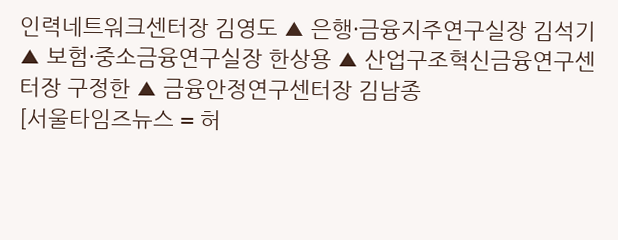인력네트워크센터장 김영도 ▲ 은행·금융지주연구실장 김석기 ▲ 보험·중소금융연구실장 한상용 ▲ 산업구조혁신금융연구센터장 구정한 ▲ 금융안정연구센터장 김남종
[서울타임즈뉴스 = 허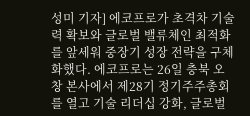성미 기자] 에코프로가 초격차 기술력 확보와 글로벌 밸류체인 최적화를 앞세워 중장기 성장 전략을 구체화했다. 에코프로는 26일 충북 오창 본사에서 제28기 정기주주총회를 열고 기술 리더십 강화, 글로벌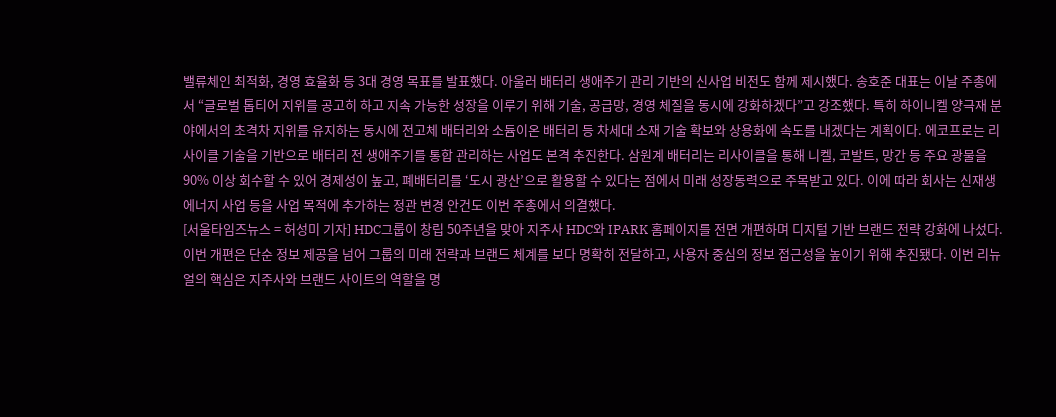밸류체인 최적화, 경영 효율화 등 3대 경영 목표를 발표했다. 아울러 배터리 생애주기 관리 기반의 신사업 비전도 함께 제시했다. 송호준 대표는 이날 주총에서 “글로벌 톱티어 지위를 공고히 하고 지속 가능한 성장을 이루기 위해 기술, 공급망, 경영 체질을 동시에 강화하겠다”고 강조했다. 특히 하이니켈 양극재 분야에서의 초격차 지위를 유지하는 동시에 전고체 배터리와 소듐이온 배터리 등 차세대 소재 기술 확보와 상용화에 속도를 내겠다는 계획이다. 에코프로는 리사이클 기술을 기반으로 배터리 전 생애주기를 통합 관리하는 사업도 본격 추진한다. 삼원계 배터리는 리사이클을 통해 니켈, 코발트, 망간 등 주요 광물을 90% 이상 회수할 수 있어 경제성이 높고, 폐배터리를 ‘도시 광산’으로 활용할 수 있다는 점에서 미래 성장동력으로 주목받고 있다. 이에 따라 회사는 신재생 에너지 사업 등을 사업 목적에 추가하는 정관 변경 안건도 이번 주총에서 의결했다.
[서울타임즈뉴스 = 허성미 기자] HDC그룹이 창립 50주년을 맞아 지주사 HDC와 IPARK 홈페이지를 전면 개편하며 디지털 기반 브랜드 전략 강화에 나섰다. 이번 개편은 단순 정보 제공을 넘어 그룹의 미래 전략과 브랜드 체계를 보다 명확히 전달하고, 사용자 중심의 정보 접근성을 높이기 위해 추진됐다. 이번 리뉴얼의 핵심은 지주사와 브랜드 사이트의 역할을 명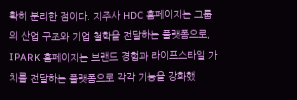확히 분리한 점이다. 지주사 HDC 홈페이지는 그룹의 산업 구조와 기업 철학을 전달하는 플랫폼으로, IPARK 홈페이지는 브랜드 경험과 라이프스타일 가치를 전달하는 플랫폼으로 각각 기능을 강화했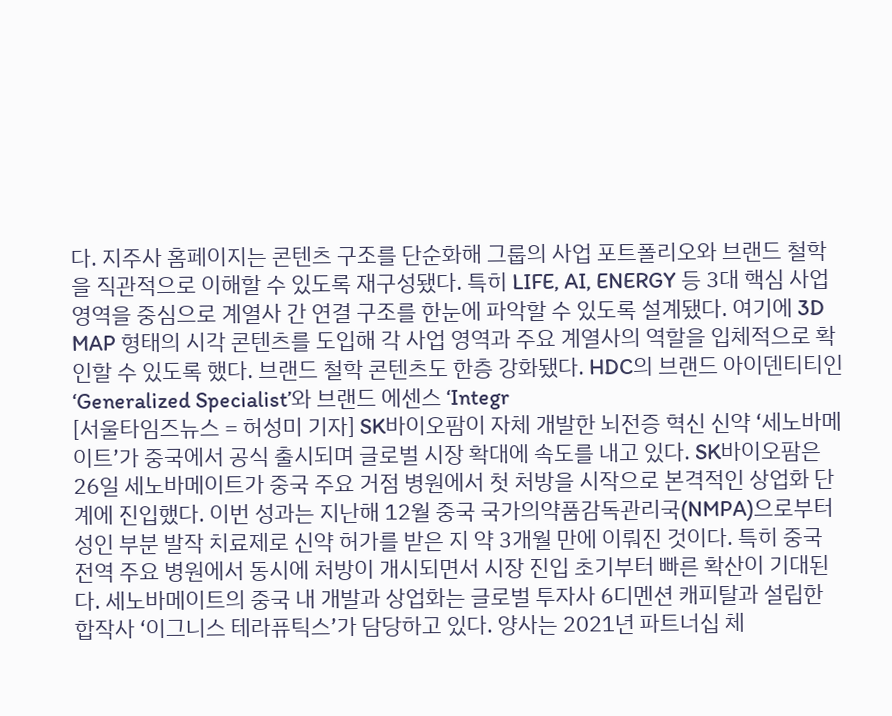다. 지주사 홈페이지는 콘텐츠 구조를 단순화해 그룹의 사업 포트폴리오와 브랜드 철학을 직관적으로 이해할 수 있도록 재구성됐다. 특히 LIFE, AI, ENERGY 등 3대 핵심 사업 영역을 중심으로 계열사 간 연결 구조를 한눈에 파악할 수 있도록 설계됐다. 여기에 3D MAP 형태의 시각 콘텐츠를 도입해 각 사업 영역과 주요 계열사의 역할을 입체적으로 확인할 수 있도록 했다. 브랜드 철학 콘텐츠도 한층 강화됐다. HDC의 브랜드 아이덴티티인 ‘Generalized Specialist’와 브랜드 에센스 ‘Integr
[서울타임즈뉴스 = 허성미 기자] SK바이오팜이 자체 개발한 뇌전증 혁신 신약 ‘세노바메이트’가 중국에서 공식 출시되며 글로벌 시장 확대에 속도를 내고 있다. SK바이오팜은 26일 세노바메이트가 중국 주요 거점 병원에서 첫 처방을 시작으로 본격적인 상업화 단계에 진입했다. 이번 성과는 지난해 12월 중국 국가의약품감독관리국(NMPA)으로부터 성인 부분 발작 치료제로 신약 허가를 받은 지 약 3개월 만에 이뤄진 것이다. 특히 중국 전역 주요 병원에서 동시에 처방이 개시되면서 시장 진입 초기부터 빠른 확산이 기대된다. 세노바메이트의 중국 내 개발과 상업화는 글로벌 투자사 6디멘션 캐피탈과 설립한 합작사 ‘이그니스 테라퓨틱스’가 담당하고 있다. 양사는 2021년 파트너십 체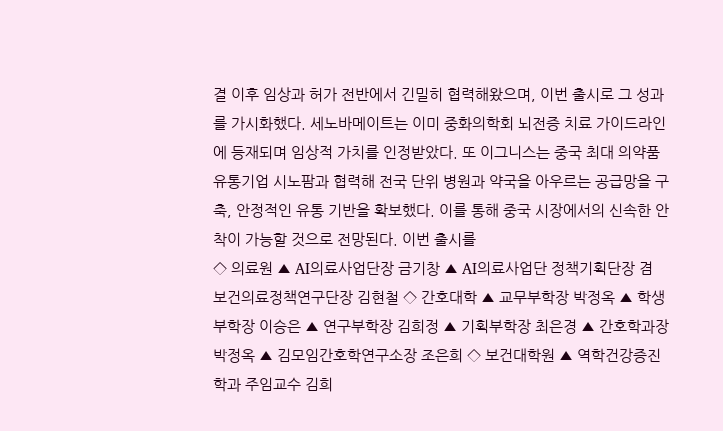결 이후 임상과 허가 전반에서 긴밀히 협력해왔으며, 이번 출시로 그 성과를 가시화했다. 세노바메이트는 이미 중화의학회 뇌전증 치료 가이드라인에 등재되며 임상적 가치를 인정받았다. 또 이그니스는 중국 최대 의약품 유통기업 시노팜과 협력해 전국 단위 병원과 약국을 아우르는 공급망을 구축, 안정적인 유통 기반을 확보했다. 이를 통해 중국 시장에서의 신속한 안착이 가능할 것으로 전망된다. 이번 출시를
◇ 의료원 ▲ AI의료사업단장 금기창 ▲ AI의료사업단 정책기획단장 겸 보건의료정책연구단장 김현철 ◇ 간호대학 ▲ 교무부학장 박정옥 ▲ 학생부학장 이승은 ▲ 연구부학장 김희정 ▲ 기획부학장 최은경 ▲ 간호학과장 박정옥 ▲ 김모임간호학연구소장 조은희 ◇ 보건대학원 ▲ 역학건강증진학과 주임교수 김희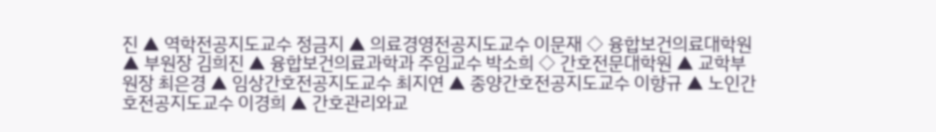진 ▲ 역학전공지도교수 정금지 ▲ 의료경영전공지도교수 이문재 ◇ 융합보건의료대학원 ▲ 부원장 김희진 ▲ 융합보건의료과학과 주임교수 박소희 ◇ 간호전문대학원 ▲ 교학부원장 최은경 ▲ 임상간호전공지도교수 최지연 ▲ 종양간호전공지도교수 이향규 ▲ 노인간호전공지도교수 이경희 ▲ 간호관리와교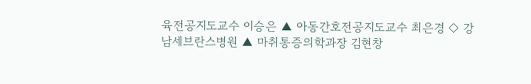육전공지도교수 이승은 ▲ 아동간호전공지도교수 최은경 ◇ 강남세브란스병원 ▲ 마취통증의학과장 김현창